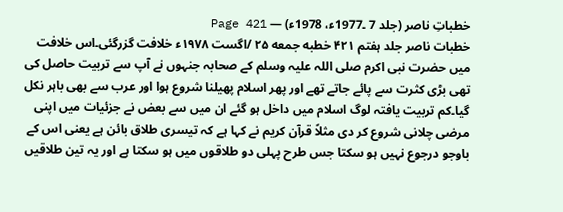خطباتِ ناصر (جلد 7 ۔1977ء، 1978ء) — Page 421
خطبات ناصر جلد ہفتم ۴۲۱ خطبه جمعه ۲۵ /اگست ۱۹۷۸ء خلافت گزرگئی۔اس خلافت میں حضرت نبی اکرم صلی اللہ علیہ وسلم کے صحابہ جنہوں نے آپ سے تربیت حاصل کی تھی بڑی کثرت سے پائے جاتے تھے اور پھر اسلام پھیلنا شروع ہوا اور عرب سے بھی باہر نکل گیا۔کم تربیت یافتہ لوگ اسلام میں داخل ہو گئے ان میں سے بعض نے جزئیات میں اپنی مرضی چلانی شروع کر دی مثلاً قرآن کریم نے کہا ہے کہ تیسری طلاق بائن ہے یعنی اس کے باوجو درجوع نہیں ہو سکتا جس طرح پہلی دو طلاقوں میں ہو سکتا ہے اور یہ تین طلاقیں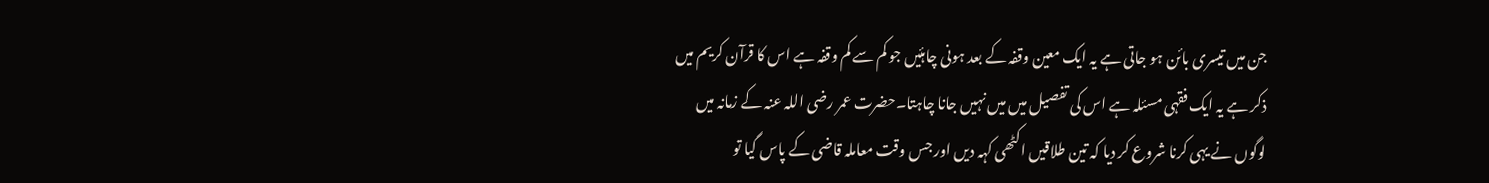جن میں تیسری بائن ہو جاتی ہے یہ ایک معین وقفہ کے بعد ہونی چاہئیں جو کم سے کم وقفہ ہے اس کا قرآن کریم میں ذکر ہے یہ ایک فقہی مسئلہ ہے اس کی تفصیل میں میں نہیں جانا چاہتا۔حضرت عمر رضی اللہ عنہ کے زمانہ میں لوگوں نے یہی کرنا شروع کر دیا کہ تین طلاقیں اکٹھی کہہ دیں اور جس وقت معاملہ قاضی کے پاس گیا تو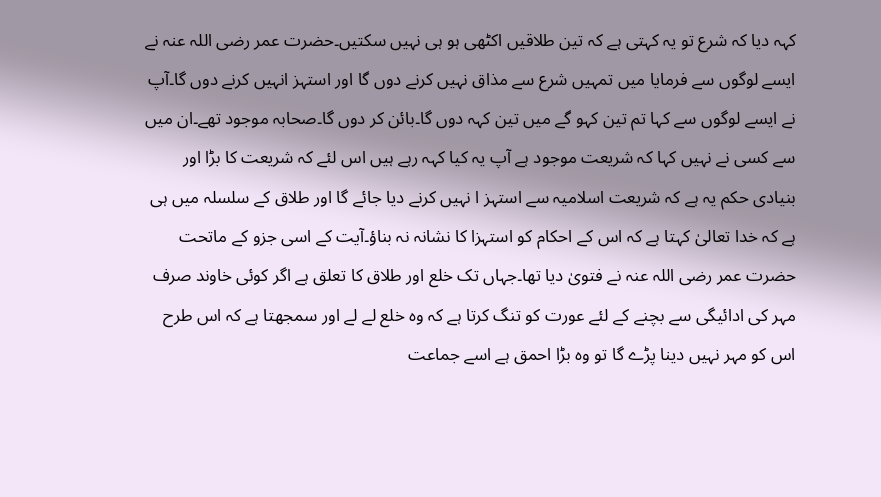کہہ دیا کہ شرع تو یہ کہتی ہے کہ تین طلاقیں اکٹھی ہو ہی نہیں سکتیں۔حضرت عمر رضی اللہ عنہ نے ایسے لوگوں سے فرمایا میں تمہیں شرع سے مذاق نہیں کرنے دوں گا اور استہز انہیں کرنے دوں گا۔آپ نے ایسے لوگوں سے کہا تم تین کہو گے میں تین کہہ دوں گا۔بائن کر دوں گا۔صحابہ موجود تھے۔ان میں سے کسی نے نہیں کہا کہ شریعت موجود ہے آپ یہ کیا کہہ رہے ہیں اس لئے کہ شریعت کا بڑا اور بنیادی حکم یہ ہے کہ شریعت اسلامیہ سے استہز ا نہیں کرنے دیا جائے گا اور طلاق کے سلسلہ میں ہی ہے کہ خدا تعالیٰ کہتا ہے کہ اس کے احکام کو استہزا کا نشانہ نہ بناؤ۔آیت کے اسی جزو کے ماتحت حضرت عمر رضی اللہ عنہ نے فتویٰ دیا تھا۔جہاں تک خلع اور طلاق کا تعلق ہے اگر کوئی خاوند صرف مہر کی ادائیگی سے بچنے کے لئے عورت کو تنگ کرتا ہے کہ وہ خلع لے لے اور سمجھتا ہے کہ اس طرح اس کو مہر نہیں دینا پڑے گا تو وہ بڑا احمق ہے اسے جماعت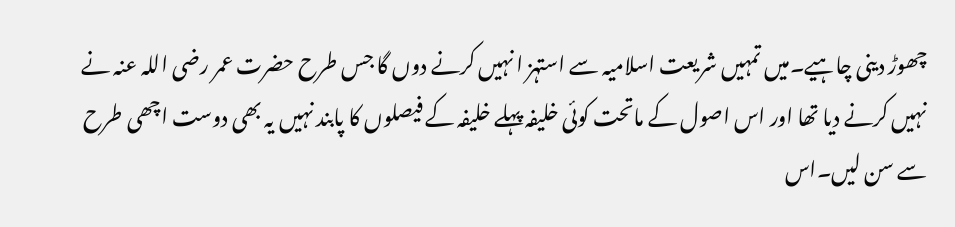چھوڑ دینی چاہیے۔میں تمہیں شریعت اسلامیہ سے استہز ا نہیں کرنے دوں گا جس طرح حضرت عمر رضی اللہ عنہ نے نہیں کرنے دیا تھا اور اس اصول کے ماتحت کوئی خلیفہ پہلے خلیفہ کے فیصلوں کا پابند نہیں یہ بھی دوست اچھی طرح سے سن لیں۔اس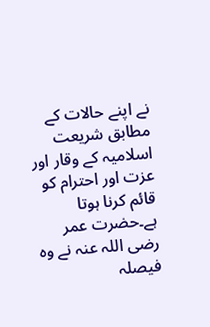نے اپنے حالات کے مطابق شریعت اسلامیہ کے وقار اور عزت اور احترام کو قائم کرنا ہوتا ہے۔حضرت عمر رضی اللہ عنہ نے وہ فیصلہ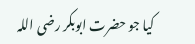کیا جو حضرت ابوبکر رضی اللہ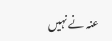عنہ نے نہیں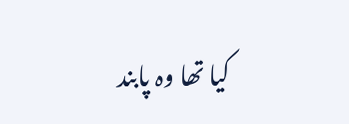کیا تھا وہ پابند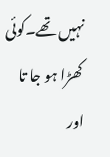نہیں تھے۔کوئی کھڑا ہو جا تا اور